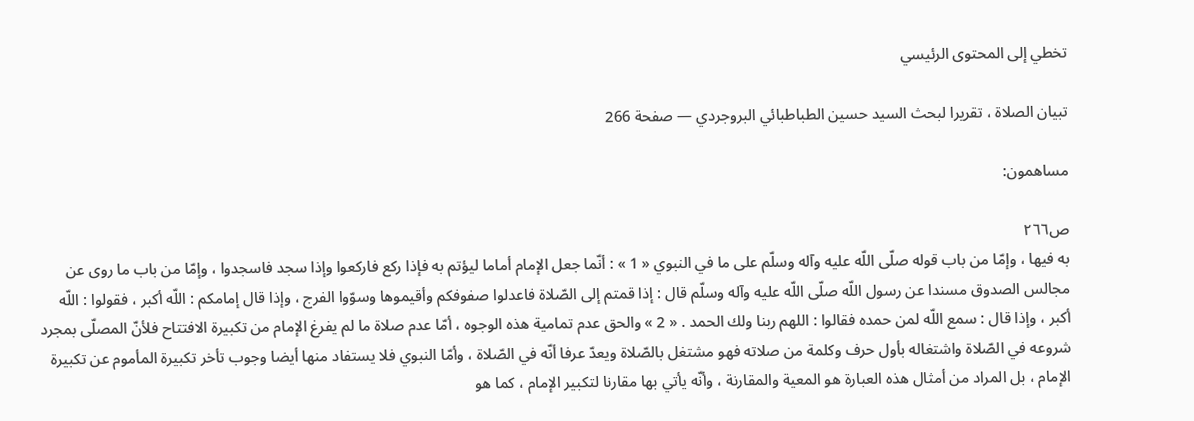تخطي إلى المحتوى الرئيسي

تبيان الصلاة ، تقريرا لبحث السيد حسين الطباطبائي البروجردي — صفحة 266

مساهمون:

ص٢٦٦
به فيها ، وإمّا من باب قوله صلّى اللّه عليه وآله وسلّم على ما في النبوي « 1 » : أنّما جعل الإمام أماما ليؤتم به فإذا ركع فاركعوا وإذا سجد فاسجدوا ، وإمّا من باب ما روى عن مجالس الصدوق مسندا عن رسول اللّه صلّى اللّه عليه وآله وسلّم قال : إذا قمتم إلى الصّلاة فاعدلوا صفوفكم وأقيموها وسوّوا الفرج ، وإذا قال إمامكم : اللّه أكبر ، فقولوا : اللّه أكبر ، وإذا قال : سمع اللّه لمن حمده فقالوا : اللهم ربنا ولك الحمد . « 2 » والحق عدم تمامية هذه الوجوه ، أمّا عدم صلاة ما لم يفرغ الإمام من تكبيرة الافتتاح فلأنّ المصلّى بمجرد شروعه في الصّلاة واشتغاله بأول حرف وكلمة من صلاته فهو مشتغل بالصّلاة ويعدّ عرفا أنّه في الصّلاة ، وأمّا النبوي فلا يستفاد منها أيضا وجوب تأخر تكبيرة المأموم عن تكبيرة الإمام ، بل المراد من أمثال هذه العبارة هو المعية والمقارنة ، وأنّه يأتي بها مقارنا لتكبير الإمام ، كما هو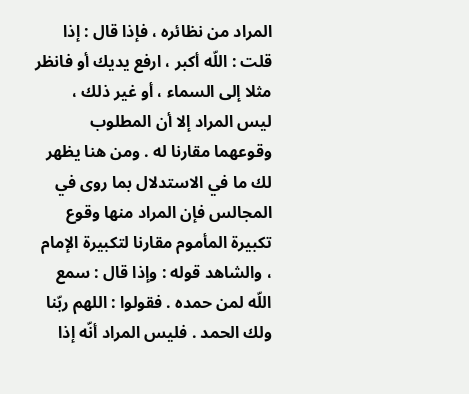المراد من نظائره ، فإذا قال : إذا قلت : اللّه أكبر ، ارفع يديك أو فانظر مثلا إلى السماء ، أو غير ذلك ، ليس المراد إلا أن المطلوب وقوعهما مقارنا له . ومن هنا يظهر لك ما في الاستدلال بما روى في المجالس فإن المراد منها وقوع تكبيرة المأموم مقارنا لتكبيرة الإمام ، والشاهد قوله : وإذا قال : سمع اللّه لمن حمده . فقولوا : اللهم ربّنا ولك الحمد . فليس المراد أنّه إذا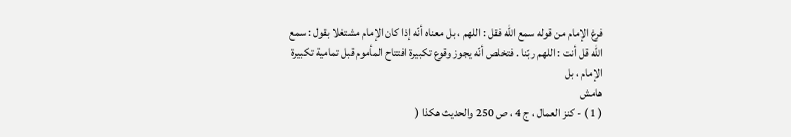فرغ الإمام من قوله سمع اللّه فقل : اللهم ، بل معناه أنّه إذا كان الإمام مشتغلا بقول : سمع اللّه قل أنت : اللهم ربّنا . فتخلص أنّه يجوز وقوع تكبيرة افتتاح المأموم قبل تمامية تكبيرة الإمام ، بل
هامش
( 1 ) - كنز العمال ، ج 4 ، ص 250 والحديث هكذا (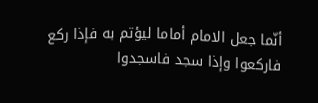أنّما جعل الامام أماما ليؤتم به فإذا ركع فاركعوا وإذا سجد فاسجدوا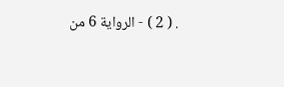. ( 2 ) - الرواية 6 من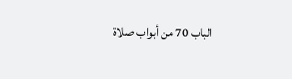الباب 70 من أبواب صلاة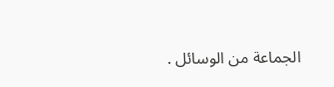الجماعة من الوسائل .